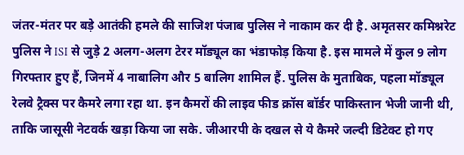जंतर-मंतर पर बड़े आतंकी हमले की साजिश पंजाब पुलिस ने नाकाम कर दी है. अमृतसर कमिश्नरेट पुलिस ने ISI से जुड़े 2 अलग-अलग टेरर मॉड्यूल का भंडाफोड़ किया है. इस मामले में कुल 9 लोग गिरफ्तार हुए हैं, जिनमें 4 नाबालिग और 5 बालिग शामिल हैं. पुलिस के मुताबिक, पहला मॉड्यूल रेलवे ट्रैक्स पर कैमरे लगा रहा था. इन कैमरों की लाइव फीड क्रॉस बॉर्डर पाकिस्तान भेजी जानी थी, ताकि जासूसी नेटवर्क खड़ा किया जा सके. जीआरपी के दखल से ये कैमरे जल्दी डिटेक्ट हो गए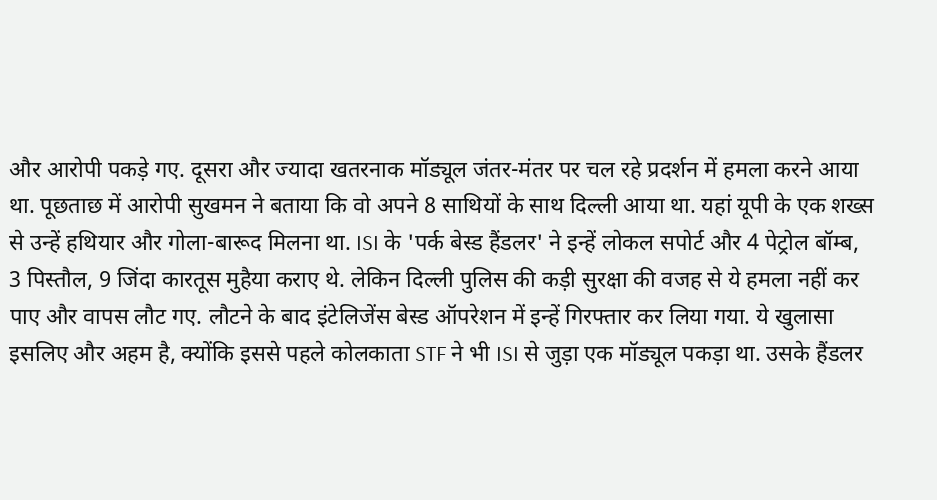और आरोपी पकड़े गए. दूसरा और ज्यादा खतरनाक मॉड्यूल जंतर-मंतर पर चल रहे प्रदर्शन में हमला करने आया था. पूछताछ में आरोपी सुखमन ने बताया कि वो अपने 8 साथियों के साथ दिल्ली आया था. यहां यूपी के एक शख्स से उन्हें हथियार और गोला-बारूद मिलना था. ISI के 'पर्क बेस्ड हैंडलर' ने इन्हें लोकल सपोर्ट और 4 पेट्रोल बॉम्ब, 3 पिस्तौल, 9 जिंदा कारतूस मुहैया कराए थे. लेकिन दिल्ली पुलिस की कड़ी सुरक्षा की वजह से ये हमला नहीं कर पाए और वापस लौट गए. लौटने के बाद इंटेलिजेंस बेस्ड ऑपरेशन में इन्हें गिरफ्तार कर लिया गया. ये खुलासा इसलिए और अहम है, क्योंकि इससे पहले कोलकाता STF ने भी ISI से जुड़ा एक मॉड्यूल पकड़ा था. उसके हैंडलर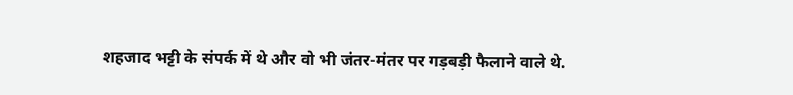शहजाद भट्टी के संपर्क में थे और वो भी जंतर-मंतर पर गड़बड़ी फैलाने वाले थे.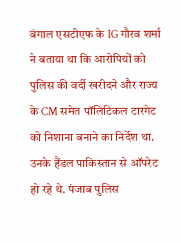बंगाल एसटीएफ के IG गौरव शर्मा ने बताया था कि आरोपियों को पुलिस की वर्दी खरीदने और राज्य के CM समेत पॉलिटिकल टारगेट को निशाना बनाने का निर्देश था. उनके हैंडल पाकिस्तान से ऑपरेट हो रहे थे. पंजाब पुलिस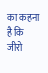का कहना है कि जीरो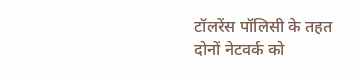टॉलरेंस पॉलिसी के तहत दोनों नेटवर्क को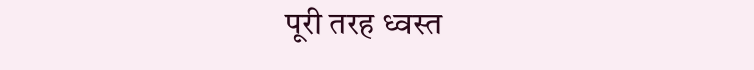पूरी तरह ध्वस्त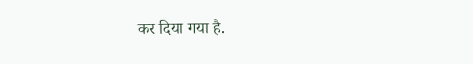कर दिया गया है.